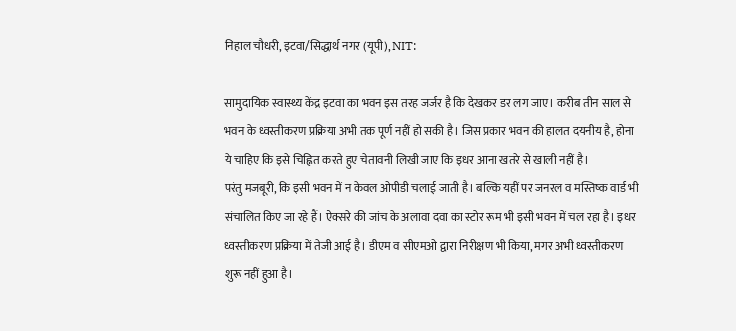निहाल चौधरी, इटवा/सिद्धार्थ नगर (यूपी), NIT:

सामुदायिक स्वास्थ्य केंद्र इटवा का भवन इस तरह जर्जर है कि देखकर डर लग जाए। करीब तीन साल से भवन के ध्वस्तीकरण प्रक्रिया अभी तक पूर्ण नहीं हो सकी है। जिस प्रकार भवन की हालत दयनीय है, होना ये चाहिए कि इसे चिह्नित करते हुए चेतावनी लिखी जाए कि इधर आना खतरे से खाली नहीं है।
परंतु मजबूरी, कि इसी भवन में न केवल ओपीडी चलाई जाती है। बल्कि यहीं पर जनरल व मस्तिष्क वार्ड भी संचालित किए जा रहे हैं। ऐक्सरे की जांच के अलावा दवा का स्टोर रूम भी इसी भवन में चल रहा है। इधर ध्वस्तीकरण प्रक्रिया में तेजी आई है। डीएम व सीएमओ द्वारा निरीक्षण भी किया, मगर अभी ध्वस्तीकरण शुरू नहीं हुआ है।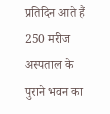प्रतिदिन आते हैं 250 मरीज
अस्पताल के पुराने भवन का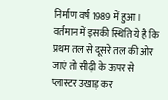निर्माण वर्ष 1989 में हुआ। वर्तमान में इसकी स्थिति ये है कि प्रथम तल से दूसरे तल की ओर जाएं तो सीढ़ी के ऊपर से प्लास्टर उखाड़ कर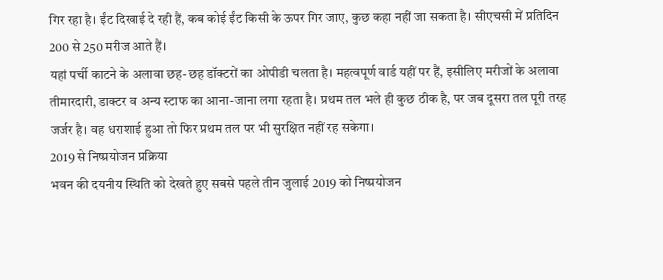गिर रहा है। ईंट दिखाई दे रही हैं, कब कोई ईंट किसी के ऊपर गिर जाए, कुछ कहा नहीं जा सकता है। सीएचसी में प्रतिदिन 200 से 250 मरीज आते हैं।
यहां पर्ची काटने के अलावा छह-छह डॉक्टरों का ओपीडी चलता है। महत्वपूर्ण वार्ड यहीं पर हैं, इसीलिए मरीजों के अलावा तीमारदारी, डाक्टर व अन्य स्टाफ का आना-जाना लगा रहता है। प्रथम तल भले ही कुछ ठीक है, पर जब दूसरा तल पूरी तरह जर्जर है। वह धराशाई हुआ तो फिर प्रथम तल पर भी सुरक्षित नहीं रह सकेगा।
2019 से निष्प्रयोजन प्रक्रिया
भवन की दयनीय स्थिति को देखते हुए सबसे पहले तीन जुलाई 2019 को निष्प्रयोजन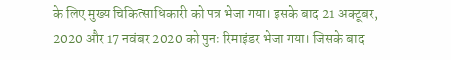के लिए मुख्य चिकित्साधिकारी को पत्र भेजा गया। इसके बाद 21 अक्टूबर, 2020 और 17 नवंबर 2020 को पुनः रिमाइंडर भेजा गया। जिसके बाद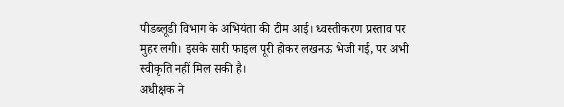पीडब्लूडी विभाग के अभियंता की टीम आई। ध्वस्तीकरण प्रस्ताव पर मुहर लगी। इसके सारी फाइल पूरी होकर लखनऊ भेजी गई, पर अभी स्वीकृति नहीं मिल सकी है।
अधीक्षक ने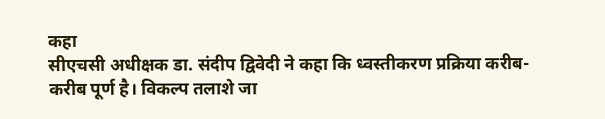कहा
सीएचसी अधीक्षक डा. संदीप द्विवेदी ने कहा कि ध्वस्तीकरण प्रक्रिया करीब-करीब पूर्ण है। विकल्प तलाशे जा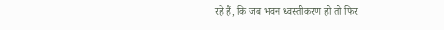रहे हैं, कि जब भवन ध्वस्तीकरण हो तो फिर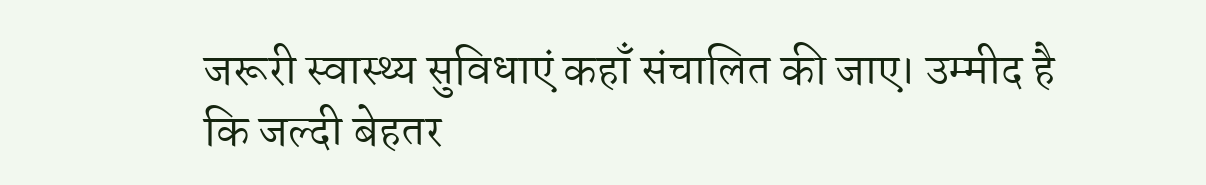जरूरी स्वास्थ्य सुविधाएं कहाँ संचालित की जाए। उम्मीद है कि जल्दी बेहतर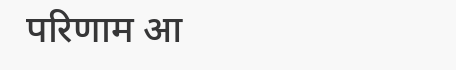परिणाम आ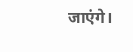जाएंगे।